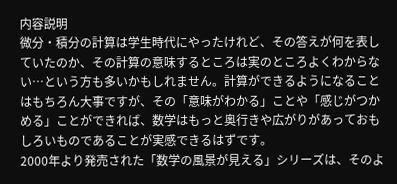内容説明
微分・積分の計算は学生時代にやったけれど、その答えが何を表していたのか、その計算の意味するところは実のところよくわからない…という方も多いかもしれません。計算ができるようになることはもちろん大事ですが、その「意味がわかる」ことや「感じがつかめる」ことができれば、数学はもっと奥行きや広がりがあっておもしろいものであることが実感できるはずです。
2000年より発売された「数学の風景が見える」シリーズは、そのよ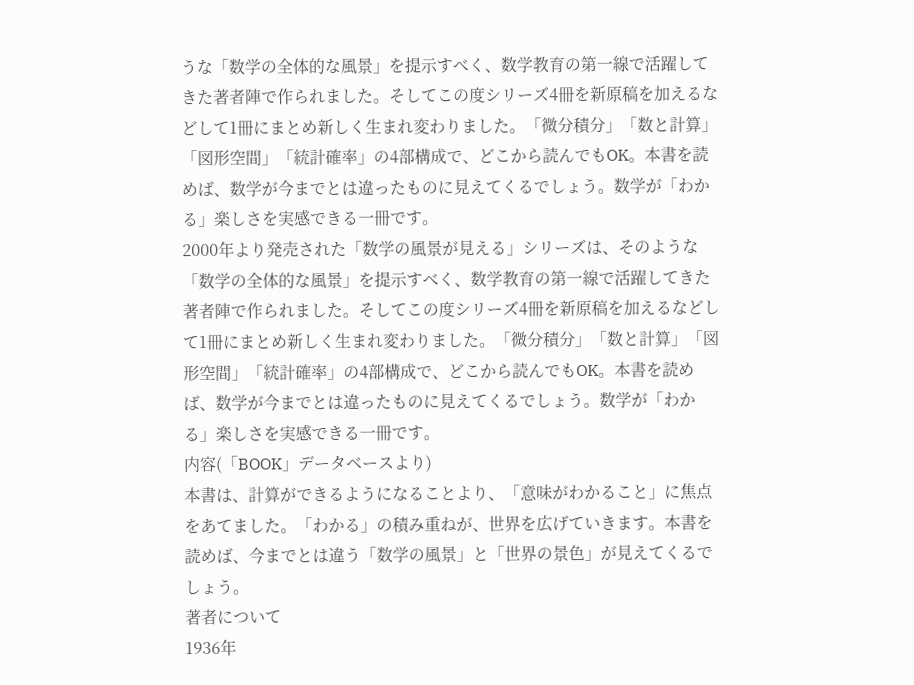うな「数学の全体的な風景」を提示すべく、数学教育の第一線で活躍してきた著者陣で作られました。そしてこの度シリーズ4冊を新原稿を加えるなどして1冊にまとめ新しく生まれ変わりました。「微分積分」「数と計算」「図形空間」「統計確率」の4部構成で、どこから読んでもOK。本書を読めば、数学が今までとは違ったものに見えてくるでしょう。数学が「わかる」楽しさを実感できる一冊です。
2000年より発売された「数学の風景が見える」シリーズは、そのような「数学の全体的な風景」を提示すべく、数学教育の第一線で活躍してきた著者陣で作られました。そしてこの度シリーズ4冊を新原稿を加えるなどして1冊にまとめ新しく生まれ変わりました。「微分積分」「数と計算」「図形空間」「統計確率」の4部構成で、どこから読んでもOK。本書を読めば、数学が今までとは違ったものに見えてくるでしょう。数学が「わかる」楽しさを実感できる一冊です。
内容(「BOOK」データベースより)
本書は、計算ができるようになることより、「意味がわかること」に焦点をあてました。「わかる」の積み重ねが、世界を広げていきます。本書を読めば、今までとは違う「数学の風景」と「世界の景色」が見えてくるでしょう。
著者について
1936年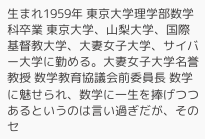生まれ1959年 東京大学理学部数学科卒業 東京大学、山梨大学、国際基督教大学、大妻女子大学、サイバー大学に勤める。大妻女子大学名誉教授 数学教育協議会前委員長 数学に魅せられ、数学に一生を捧げつつあるというのは言い過ぎだが、そのセ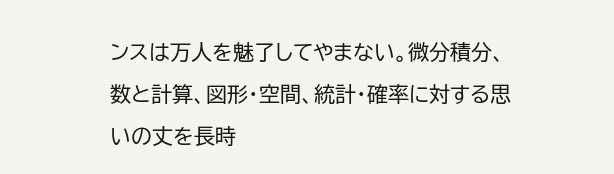ンスは万人を魅了してやまない。微分積分、数と計算、図形・空間、統計・確率に対する思いの丈を長時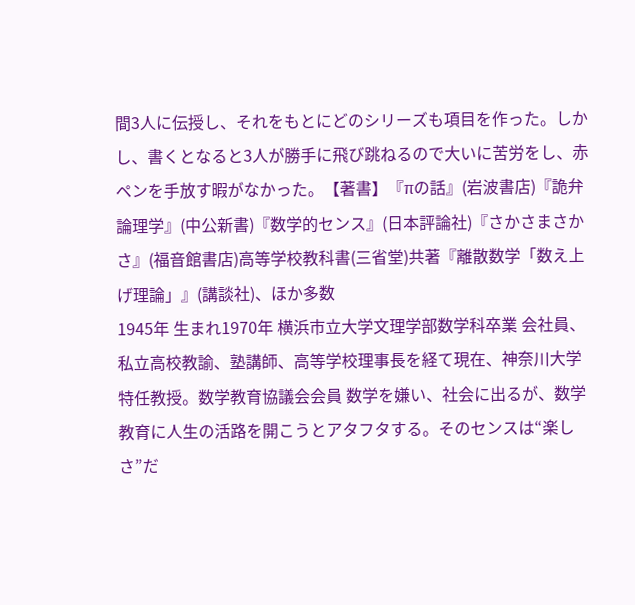間3人に伝授し、それをもとにどのシリーズも項目を作った。しかし、書くとなると3人が勝手に飛び跳ねるので大いに苦労をし、赤ペンを手放す暇がなかった。【著書】『πの話』(岩波書店)『詭弁論理学』(中公新書)『数学的センス』(日本評論社)『さかさまさかさ』(福音館書店)高等学校教科書(三省堂)共著『離散数学「数え上げ理論」』(講談社)、ほか多数
1945年 生まれ1970年 横浜市立大学文理学部数学科卒業 会社員、私立高校教諭、塾講師、高等学校理事長を経て現在、神奈川大学特任教授。数学教育協議会会員 数学を嫌い、社会に出るが、数学教育に人生の活路を開こうとアタフタする。そのセンスは“楽しさ”だ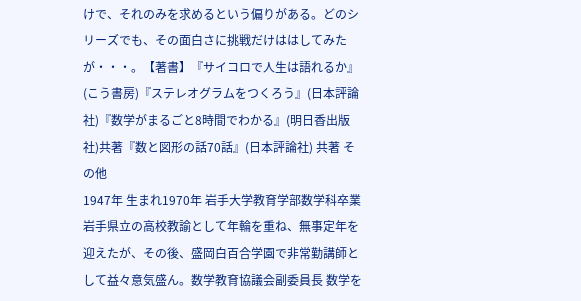けで、それのみを求めるという偏りがある。どのシリーズでも、その面白さに挑戦だけははしてみたが・・・。【著書】『サイコロで人生は語れるか』(こう書房)『ステレオグラムをつくろう』(日本評論社)『数学がまるごと8時間でわかる』(明日香出版社)共著『数と図形の話70話』(日本評論社) 共著 その他
1947年 生まれ1970年 岩手大学教育学部数学科卒業 岩手県立の高校教諭として年輪を重ね、無事定年を迎えたが、その後、盛岡白百合学園で非常勤講師として益々意気盛ん。数学教育協議会副委員長 数学を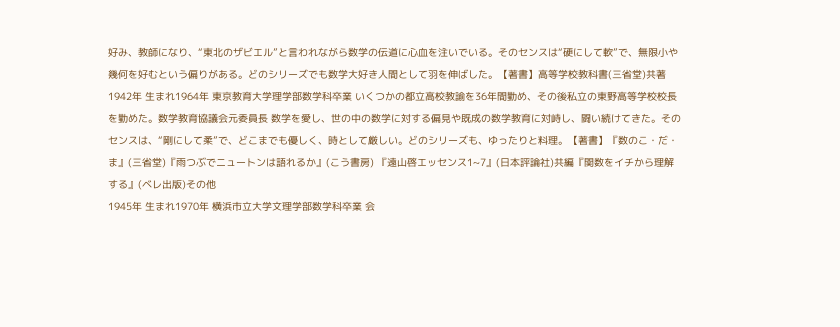好み、教師になり、“東北のザビエル”と言われながら数学の伝道に心血を注いでいる。そのセンスは“硬にして軟”で、無限小や幾何を好むという偏りがある。どのシリーズでも数学大好き人間として羽を伸ばした。【著書】高等学校教科書(三省堂)共著
1942年 生まれ1964年 東京教育大学理学部数学科卒業 いくつかの都立高校教諭を36年間勤め、その後私立の東野高等学校校長を勤めた。数学教育協議会元委員長 数学を愛し、世の中の数学に対する偏見や既成の数学教育に対峙し、闘い続けてきた。そのセンスは、“剛にして柔”で、どこまでも優しく、時として厳しい。どのシリーズも、ゆったりと料理。【著書】『数のこ・だ・ま』(三省堂)『雨つぶでニュートンは語れるか』(こう書房) 『遠山啓エッセンス1~7』(日本評論社)共編『関数をイチから理解する』(ベレ出版)その他
1945年 生まれ1970年 横浜市立大学文理学部数学科卒業 会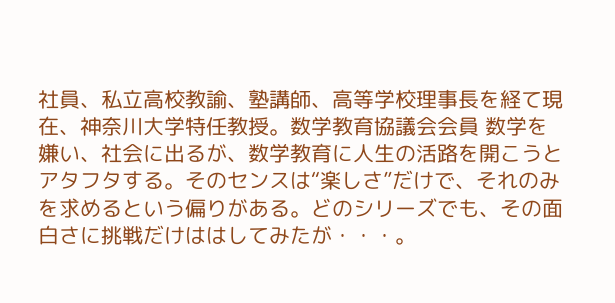社員、私立高校教諭、塾講師、高等学校理事長を経て現在、神奈川大学特任教授。数学教育協議会会員 数学を嫌い、社会に出るが、数学教育に人生の活路を開こうとアタフタする。そのセンスは“楽しさ”だけで、それのみを求めるという偏りがある。どのシリーズでも、その面白さに挑戦だけははしてみたが・・・。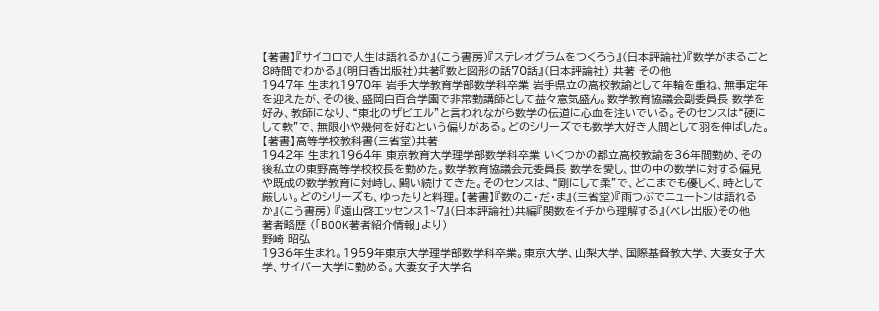【著書】『サイコロで人生は語れるか』(こう書房)『ステレオグラムをつくろう』(日本評論社)『数学がまるごと8時間でわかる』(明日香出版社)共著『数と図形の話70話』(日本評論社) 共著 その他
1947年 生まれ1970年 岩手大学教育学部数学科卒業 岩手県立の高校教諭として年輪を重ね、無事定年を迎えたが、その後、盛岡白百合学園で非常勤講師として益々意気盛ん。数学教育協議会副委員長 数学を好み、教師になり、“東北のザビエル”と言われながら数学の伝道に心血を注いでいる。そのセンスは“硬にして軟”で、無限小や幾何を好むという偏りがある。どのシリーズでも数学大好き人間として羽を伸ばした。【著書】高等学校教科書(三省堂)共著
1942年 生まれ1964年 東京教育大学理学部数学科卒業 いくつかの都立高校教諭を36年間勤め、その後私立の東野高等学校校長を勤めた。数学教育協議会元委員長 数学を愛し、世の中の数学に対する偏見や既成の数学教育に対峙し、闘い続けてきた。そのセンスは、“剛にして柔”で、どこまでも優しく、時として厳しい。どのシリーズも、ゆったりと料理。【著書】『数のこ・だ・ま』(三省堂)『雨つぶでニュートンは語れるか』(こう書房) 『遠山啓エッセンス1~7』(日本評論社)共編『関数をイチから理解する』(ベレ出版)その他
著者略歴 (「BOOK著者紹介情報」より)
野崎 昭弘
1936年生まれ。1959年東京大学理学部数学科卒業。東京大学、山梨大学、国際基督教大学、大妻女子大学、サイバー大学に勤める。大妻女子大学名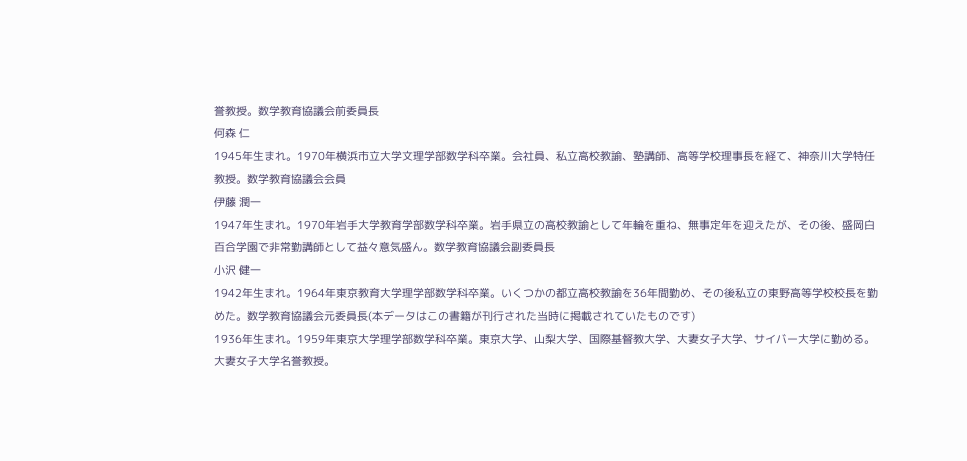誉教授。数学教育協議会前委員長
何森 仁
1945年生まれ。1970年横浜市立大学文理学部数学科卒業。会社員、私立高校教諭、塾講師、高等学校理事長を経て、神奈川大学特任教授。数学教育協議会会員
伊藤 潤一
1947年生まれ。1970年岩手大学教育学部数学科卒業。岩手県立の高校教諭として年輪を重ね、無事定年を迎えたが、その後、盛岡白百合学園で非常勤講師として益々意気盛ん。数学教育協議会副委員長
小沢 健一
1942年生まれ。1964年東京教育大学理学部数学科卒業。いくつかの都立高校教諭を36年間勤め、その後私立の東野高等学校校長を勤めた。数学教育協議会元委員長(本データはこの書籍が刊行された当時に掲載されていたものです)
1936年生まれ。1959年東京大学理学部数学科卒業。東京大学、山梨大学、国際基督教大学、大妻女子大学、サイバー大学に勤める。大妻女子大学名誉教授。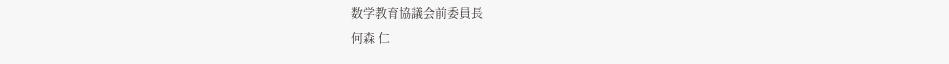数学教育協議会前委員長
何森 仁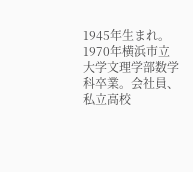1945年生まれ。1970年横浜市立大学文理学部数学科卒業。会社員、私立高校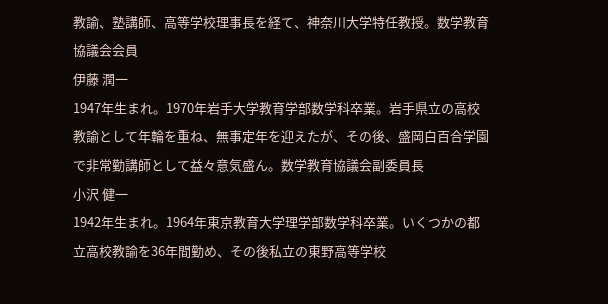教諭、塾講師、高等学校理事長を経て、神奈川大学特任教授。数学教育協議会会員
伊藤 潤一
1947年生まれ。1970年岩手大学教育学部数学科卒業。岩手県立の高校教諭として年輪を重ね、無事定年を迎えたが、その後、盛岡白百合学園で非常勤講師として益々意気盛ん。数学教育協議会副委員長
小沢 健一
1942年生まれ。1964年東京教育大学理学部数学科卒業。いくつかの都立高校教諭を36年間勤め、その後私立の東野高等学校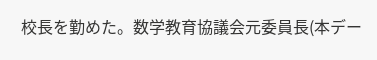校長を勤めた。数学教育協議会元委員長(本デー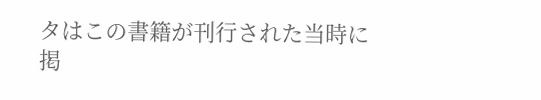タはこの書籍が刊行された当時に掲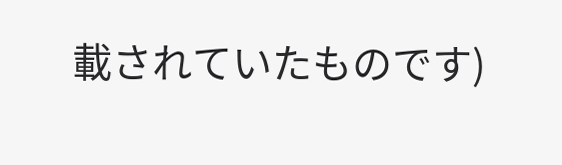載されていたものです)